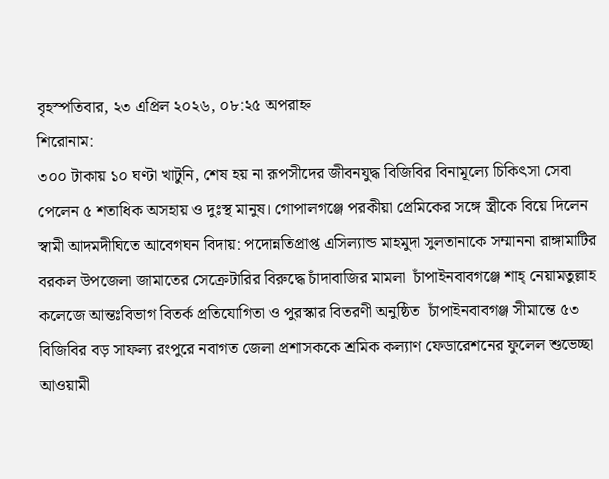বৃহস্পতিবার, ২৩ এপ্রিল ২০২৬, ০৮:২৫ অপরাহ্ন
শিরোনাম:
৩০০ টাকায় ১০ ঘণ্টা খাটুনি, শেষ হয় না রূপসীদের জীবনযুদ্ধ বিজিবির বিনামূল্যে চিকিৎসা সেবা পেলেন ৫ শতাধিক অসহায় ও দুঃস্থ মানুষ। গোপালগঞ্জে পরকীয়া প্রেমিকের সঙ্গে স্ত্রীকে বিয়ে দিলেন স্বামী আদমদীঘিতে আবেগঘন বিদায়: পদোন্নতিপ্রাপ্ত এসিল্যান্ড মাহমুদা সুলতানাকে সম্মাননা রাঙ্গামাটির বরকল উপজেলা জামাতের সেক্রেটারির বিরুদ্ধে চাঁদাবাজির মামলা  চাঁপাইনবাবগঞ্জে শাহ্ নেয়ামতুল্লাহ কলেজে আন্তঃবিভাগ বিতর্ক প্রতিযোগিতা ও পুরস্কার বিতরণী অনুষ্ঠিত  চাঁপাইনবাবগঞ্জ সীমান্তে ৫৩ বিজিবির বড় সাফল্য রংপুরে নবাগত জেলা প্রশাসককে শ্রমিক কল্যাণ ফেডারেশনের ফুলেল শুভেচ্ছা আওয়ামী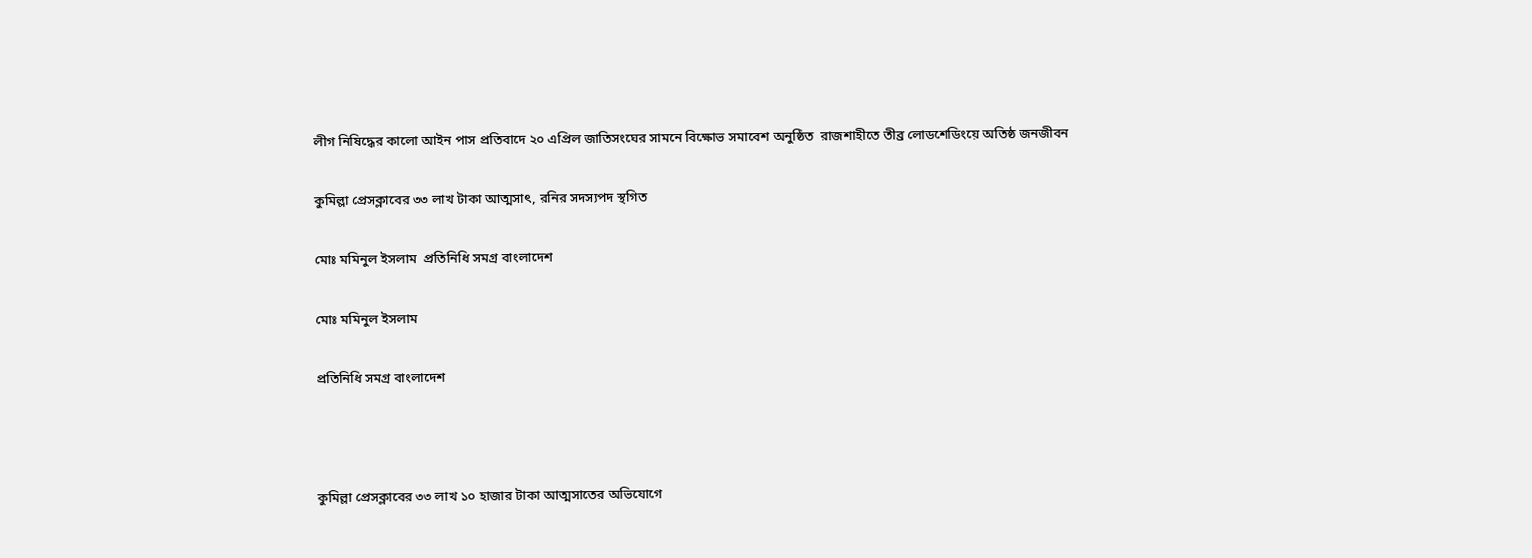লীগ নিষিদ্ধের কালো আইন পাস প্রতিবাদে ২০ এপ্রিল জাতিসংঘের সামনে বিক্ষোভ সমাবেশ অনুষ্ঠিত  রাজশাহীতে তীব্র লোডশেডিংয়ে অতিষ্ঠ জনজীবন

কুমিল্লা প্রেসক্লাবের ৩৩ লাখ টাকা আত্মসাৎ, রনির সদস্যপদ স্থগিত

মোঃ মমিনুল ইসলাম  প্রতিনিধি সমগ্র বাংলাদেশ

মোঃ মমিনুল ইসলাম

প্রতিনিধি সমগ্র বাংলাদেশ



কুমিল্লা প্রেসক্লাবের ৩৩ লাখ ১০ হাজার টাকা আত্মসাতের অভিযোগে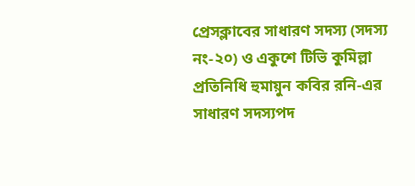প্রেসক্লাবের সাধারণ সদস্য (সদস্য নং-২০) ও একুশে টিভি কুমিল্লা প্রতিনিধি হুমায়ুন কবির রনি-এর সাধারণ সদস্যপদ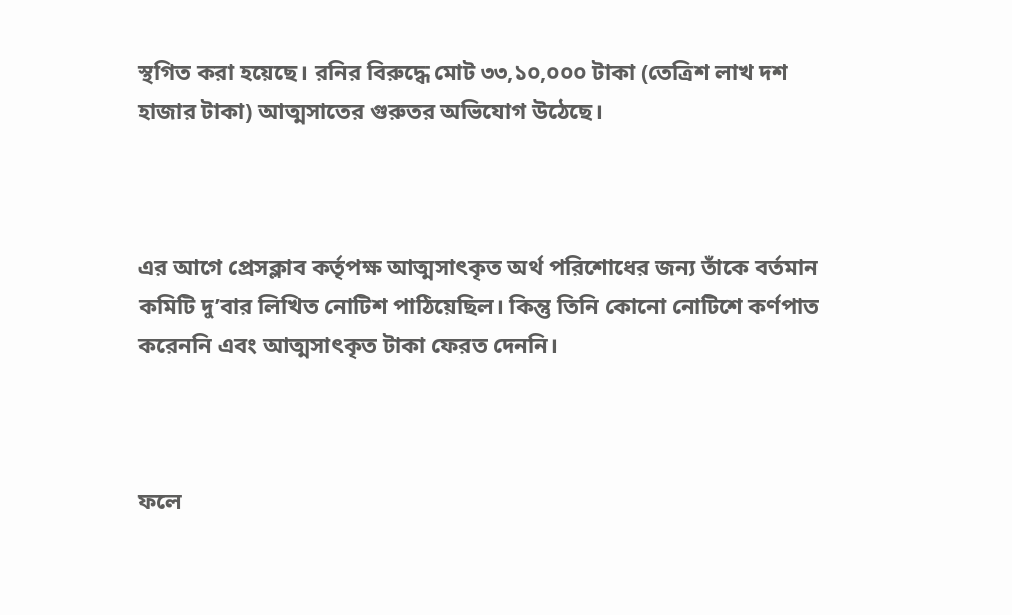স্থগিত করা হয়েছে। রনির বিরুদ্ধে মোট ৩৩,১০,০০০ টাকা (তেত্রিশ লাখ দশ হাজার টাকা) আত্মসাতের গুরুতর অভিযোগ উঠেছে।



এর আগে প্রেসক্লাব কর্তৃপক্ষ আত্মসাৎকৃত অর্থ পরিশোধের জন্য তাঁকে বর্তমান কমিটি দু’বার লিখিত নোটিশ পাঠিয়েছিল। কিন্তু তিনি কোনো নোটিশে কর্ণপাত করেননি এবং আত্মসাৎকৃত টাকা ফেরত দেননি।



ফলে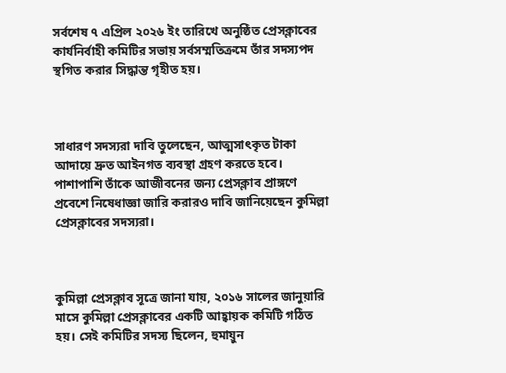সর্বশেষ ৭ এপ্রিল ২০২৬ ইং তারিখে অনুষ্ঠিত প্রেসক্লাবের কার্যনির্বাহী কমিটির সভায় সর্বসম্মতিক্রমে তাঁর সদস্যপদ স্থগিত করার সিদ্ধান্ত গৃহীত হয়।



সাধারণ সদস্যরা দাবি তুলেছেন, আত্মসাৎকৃত টাকা আদায়ে দ্রুত আইনগত ব্যবস্থা গ্রহণ করতে হবে। পাশাপাশি তাঁকে আজীবনের জন্য প্রেসক্লাব প্রাঙ্গণে প্রবেশে নিষেধাজ্ঞা জারি করারও দাবি জানিয়েছেন কুমিল্লা প্রেসক্লাবের সদস্যরা।



কুমিল্লা প্রেসক্লাব সূত্রে জানা যায়, ২০১৬ সালের জানুয়ারি মাসে কুমিল্লা প্রেসক্লাবের একটি আহ্বায়ক কমিটি গঠিত হয়। সেই কমিটির সদস্য ছিলেন, হুমায়ুন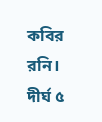কবির রনি। দীর্ঘ ৫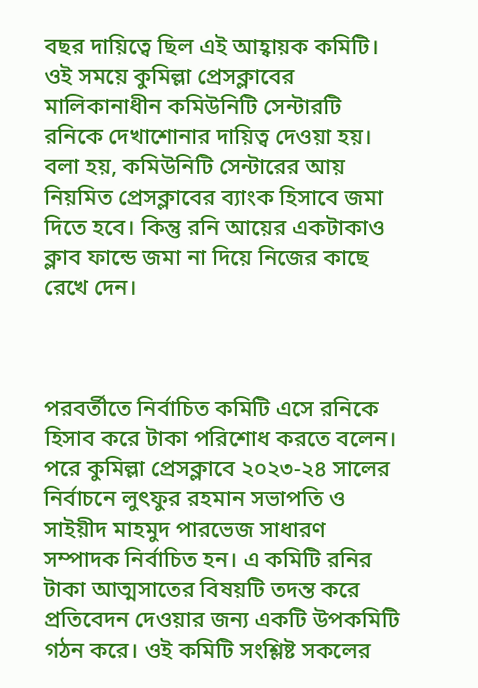বছর দায়িত্বে ছিল এই আহ্বায়ক কমিটি। ওই সময়ে কুমিল্লা প্রেসক্লাবের মালিকানাধীন কমিউনিটি সেন্টারটি রনিকে দেখাশোনার দায়িত্ব দেওয়া হয়। বলা হয়, কমিউনিটি সেন্টারের আয় নিয়মিত প্রেসক্লাবের ব্যাংক হিসাবে জমা দিতে হবে। কিন্তু রনি আয়ের একটাকাও ক্লাব ফান্ডে জমা না দিয়ে নিজের কাছে রেখে দেন।



পরবর্তীতে নির্বাচিত কমিটি এসে রনিকে হিসাব করে টাকা পরিশোধ করতে বলেন। পরে কুমিল্লা প্রেসক্লাবে ২০২৩-২৪ সালের নির্বাচনে লুৎফুর রহমান সভাপতি ও সাইয়ীদ মাহমুদ পারভেজ সাধারণ সম্পাদক নির্বাচিত হন। এ কমিটি রনির টাকা আত্মসাতের বিষয়টি তদন্ত করে প্রতিবেদন দেওয়ার জন্য একটি উপকমিটি গঠন করে। ওই কমিটি সংশ্লিষ্ট সকলের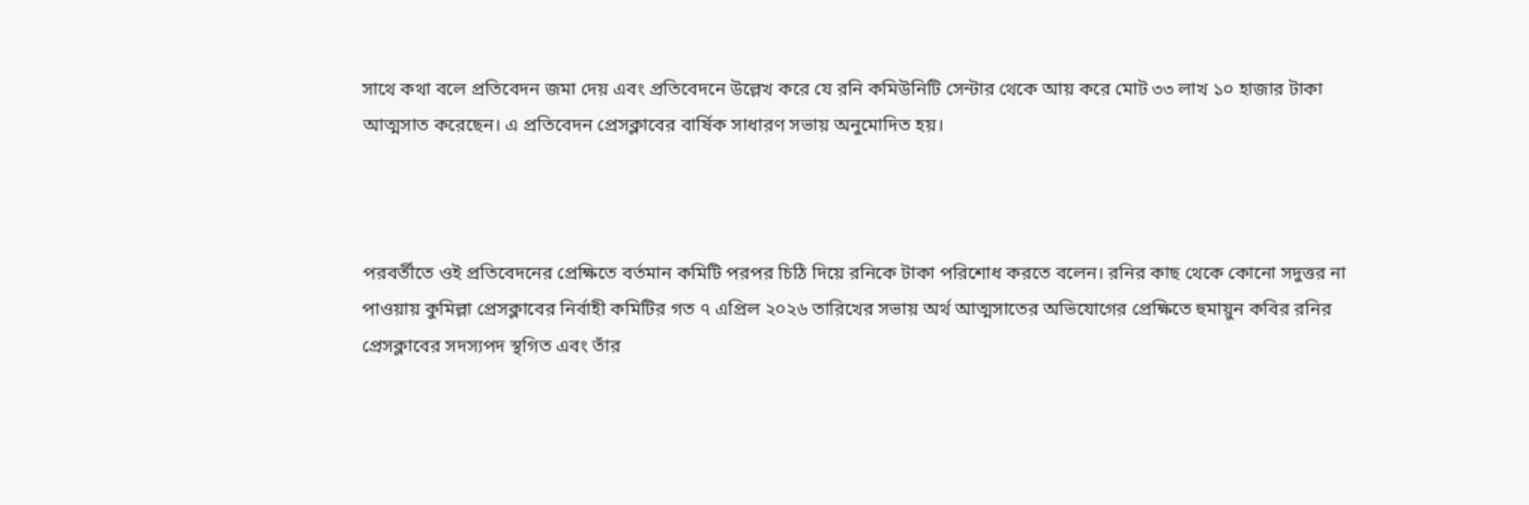সাথে কথা বলে প্রতিবেদন জমা দেয় এবং প্রতিবেদনে উল্লেখ করে যে রনি কমিউনিটি সেন্টার থেকে আয় করে মোট ৩৩ লাখ ১০ হাজার টাকা আত্মসাত করেছেন। এ প্রতিবেদন প্রেসক্লাবের বার্ষিক সাধারণ সভায় অনুমোদিত হয়।



পরবর্তীতে ওই প্রতিবেদনের প্রেক্ষিতে বর্তমান কমিটি পরপর চিঠি দিয়ে রনিকে টাকা পরিশোধ করতে বলেন। রনির কাছ থেকে কোনো সদুত্তর না পাওয়ায় কুমিল্লা প্রেসক্লাবের নির্বাহী কমিটির গত ৭ এপ্রিল ২০২৬ তারিখের সভায় অর্থ আত্মসাতের অভিযোগের প্রেক্ষিতে হুমায়ুন কবির রনির প্রেসক্লাবের সদস্যপদ স্থগিত এবং তাঁর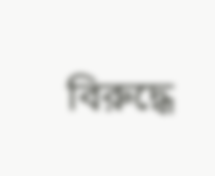বিরুদ্ধে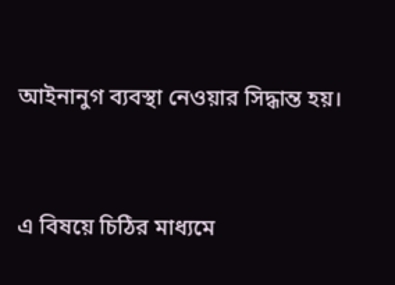আইনানুগ ব্যবস্থা নেওয়ার সিদ্ধান্ত হয়।



এ বিষয়ে চিঠির মাধ্যমে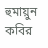হুমায়ুন কবির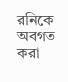রনিকে অবগত করা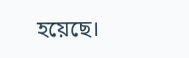হয়েছে।